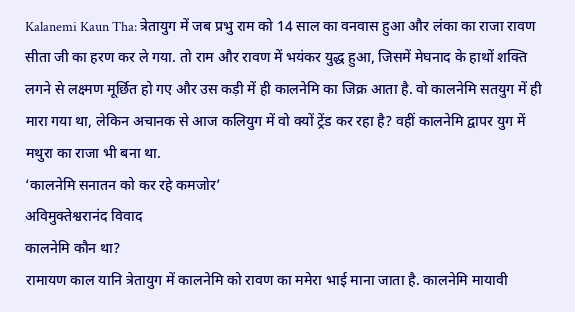Kalanemi Kaun Tha: त्रेतायुग में जब प्रभु राम को 14 साल का वनवास हुआ और लंका का राजा रावण सीता जी का हरण कर ले गया. तो राम और रावण में भयंकर युद्ध हुआ, जिसमें मेघनाद के हाथों शक्ति लगने से लक्ष्मण मूर्छित हो गए और उस कड़ी में ही कालनेमि का जिक्र आता है. वो कालनेमि सतयुग में ही मारा गया था, लेकिन अचानक से आज कलियुग में वो क्यों ट्रेंड कर रहा है? वहीं कालनेमि द्वापर युग में मथुरा का राजा भी बना था.
‘कालनेमि सनातन को कर रहे कमजोर’
अविमुक्तेश्वरानंद विवाद
कालनेमि कौन था?
रामायण काल यानि त्रेतायुग में कालनेमि को रावण का ममेरा भाई माना जाता है. कालनेमि मायावी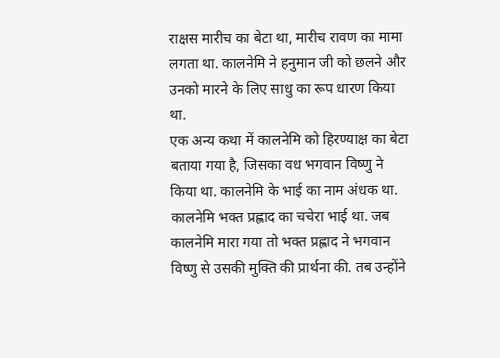राक्षस मारीच का बेटा था, मारीच रावण का मामा लगता था. कालनेमि ने हनुमान जी को छलने और उनको मारने के लिए साधु का रूप धारण किया था.
एक अन्य कथा में कालनेमि को हिरण्याक्ष का बेटा बताया गया है, जिसका वध भगवान विष्णु ने किया था. कालनेमि के भाई का नाम अंधक था. कालनेमि भक्त प्रह्लाद का चचेरा भाई था. जब कालनेमि मारा गया तो भक्त प्रह्लाद ने भगवान विष्णु से उसकी मुक्ति की प्रार्थना की. तब उन्होंने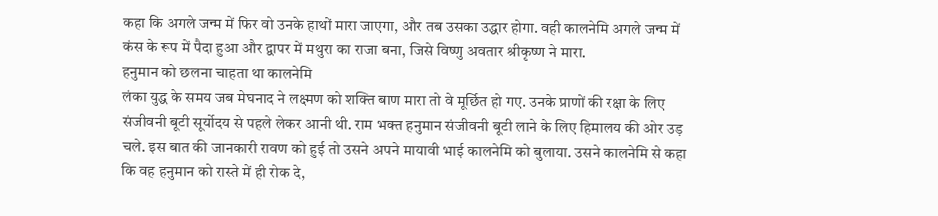कहा कि अगले जन्म में फिर वो उनके हाथों मारा जाएगा, और तब उसका उद्धार होगा. वही कालनेमि अगले जन्म में कंस के रूप में पैदा हुआ और द्वापर में मथुरा का राजा बना, जिसे विष्णु अवतार श्रीकृष्ण ने मारा.
हनुमान को छलना चाहता था कालनेमि
लंका युद्ध के समय जब मेघनाद ने लक्ष्मण को शक्ति बाण मारा तो वे मूर्छित हो गए. उनके प्राणों की रक्षा के लिए संजीवनी बूटी सूर्योदय से पहले लेकर आनी थी. राम भक्त हनुमान संजीवनी बूटी लाने के लिए हिमालय की ओर उड़ चले. इस बात की जानकारी रावण को हुई तो उसने अपने मायावी भाई कालनेमि को बुलाया. उसने कालनेमि से कहा कि वह हनुमान को रास्ते में ही रोक दे,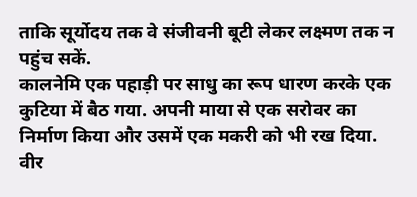ताकि सूर्योदय तक वे संजीवनी बूटी लेकर लक्ष्मण तक न पहुंच सकें.
कालनेमि एक पहाड़ी पर साधु का रूप धारण करके एक कुटिया में बैठ गया. अपनी माया से एक सरोवर का निर्माण किया और उसमें एक मकरी को भी रख दिया. वीर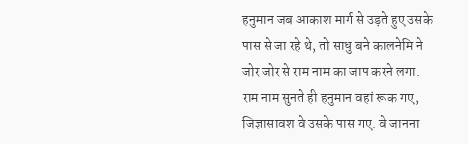हनुमान जब आकाश मार्ग से उड़ते हुए उसके पास से जा रहे थे, तो साधु बने कालनेमि ने जोर जोर से राम नाम का जाप करने लगा. राम नाम सुनते ही हनुमान वहां रूक गए, जिज्ञासावश वे उसके पास गए. वे जानना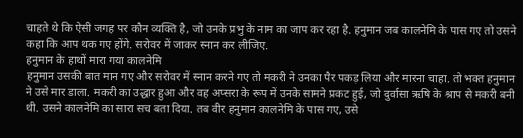चाहते थे कि ऐसी जगह पर कौन व्यक्ति है, जो उनके प्रभु के नाम का जाप कर रहा है. हनुमान जब कालनेमि के पास गए तो उसने कहा कि आप थक गए होंगे. सरोवर में जाकर स्नान कर लीजिए.
हनुमान के हाथों मारा गया कालनेमि
हनुमान उसकी बात मान गए और सरोवर में स्नान करने गए तो मकरी ने उनका पैर पकड़ लिया और मारना चाहा. तो भक्त हनुमान ने उसे मार डाला. मकरी का उद्धार हुआ और वह अप्सरा के रूप में उनके सामने प्रकट हुई, जो दुर्वासा ऋषि के श्राप से मकरी बनी थी. उसने कालनेमि का सारा सच बता दिया. तब वीर हनुमान कालनेमि के पास गए, उसे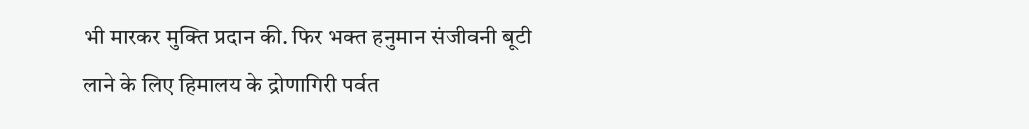भी मारकर मुक्ति प्रदान की. फिर भक्त हनुमान संजीवनी बूटी लाने के लिए हिमालय के द्रोणागिरी पर्वत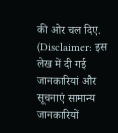की ओर चल दिए.
(Disclaimer: इस लेख में दी गई जानकारियां और सूचनाएं सामान्य जानकारियों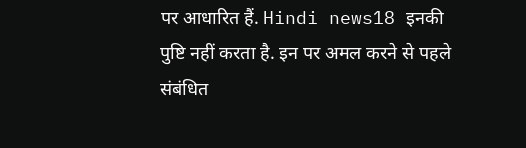पर आधारित हैं. Hindi news18 इनकी पुष्टि नहीं करता है. इन पर अमल करने से पहले संबंधित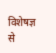विशेषज्ञ से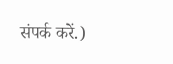संपर्क करें.)